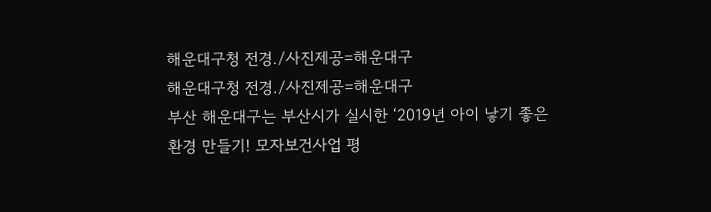해운대구청 전경./사진제공=해운대구
해운대구청 전경./사진제공=해운대구
부산 해운대구는 부산시가 실시한 ‘2019년 아이 낳기 좋은 환경 만들기! 모자보건사업 평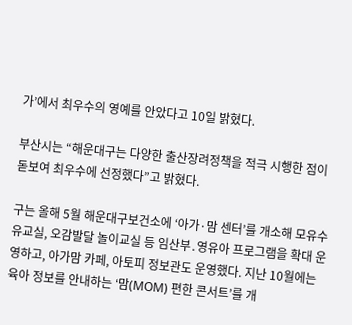가’에서 최우수의 영예를 안았다고 10일 밝혔다.

부산시는 “해운대구는 다양한 출산장려정책을 적극 시행한 점이 돋보여 최우수에 선정했다”고 밝혔다.

구는 올해 5월 해운대구보건소에 ‘아가·맘 센터’를 개소해 모유수유교실, 오감발달 놀이교실 등 임산부․영유아 프로그램을 확대 운영하고, 아가맘 카페, 아토피 정보관도 운영했다. 지난 10월에는 육아 정보를 안내하는 ‘맘(MOM) 편한 콘서트’를 개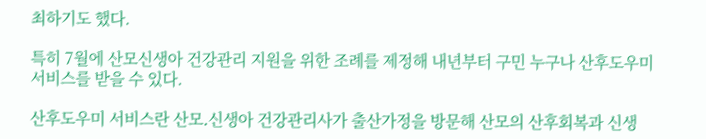최하기도 했다.

특히 7월에 산모신생아 건강관리 지원을 위한 조례를 제정해 내년부터 구민 누구나 산후도우미 서비스를 받을 수 있다.

산후도우미 서비스란 산모․신생아 건강관리사가 출산가정을 방문해 산모의 산후회복과 신생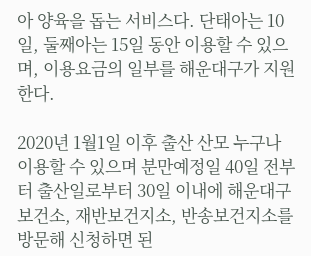아 양육을 돕는 서비스다. 단태아는 10일, 둘째아는 15일 동안 이용할 수 있으며, 이용요금의 일부를 해운대구가 지원한다.

2020년 1월1일 이후 출산 산모 누구나 이용할 수 있으며 분만예정일 40일 전부터 출산일로부터 30일 이내에 해운대구보건소, 재반보건지소, 반송보건지소를 방문해 신청하면 된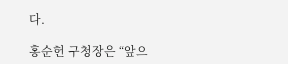다.

홍순헌 구청장은 “앞으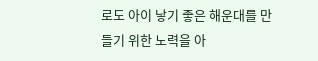로도 아이 낳기 좋은 해운대를 만들기 위한 노력을 아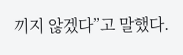끼지 않겠다”고 말했다.